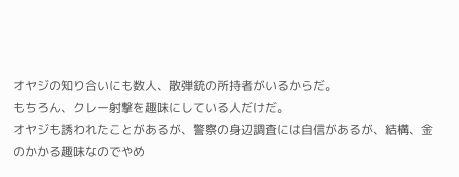オヤジの知り合いにも数人、散弾銃の所持者がいるからだ。
もちろん、クレー射撃を趣味にしている人だけだ。
オヤジも誘われたことがあるが、警察の身辺調査には自信があるが、結構、金のかかる趣味なのでやめ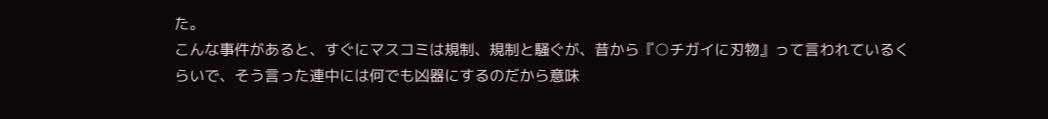た。
こんな事件があると、すぐにマスコミは規制、規制と騒ぐが、昔から『○チガイに刃物』って言われているくらいで、そう言った連中には何でも凶器にするのだから意味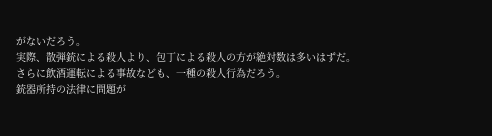がないだろう。
実際、散弾銃による殺人より、包丁による殺人の方が絶対数は多いはずだ。
さらに飲酒運転による事故なども、一種の殺人行為だろう。
銃器所持の法律に問題が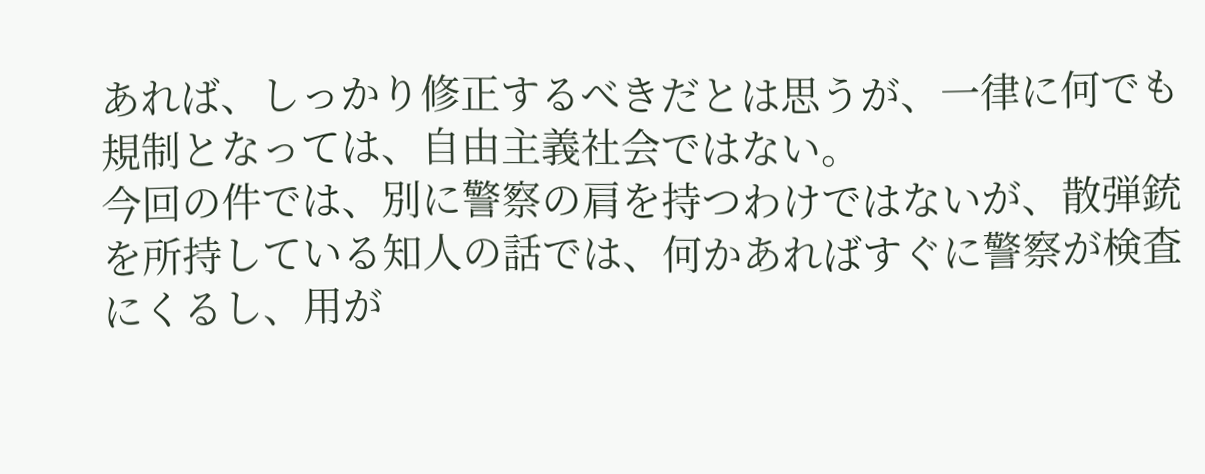あれば、しっかり修正するべきだとは思うが、一律に何でも規制となっては、自由主義社会ではない。
今回の件では、別に警察の肩を持つわけではないが、散弾銃を所持している知人の話では、何かあればすぐに警察が検査にくるし、用が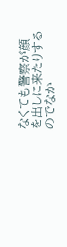なくても警察が顔を出しに来たりするのでなか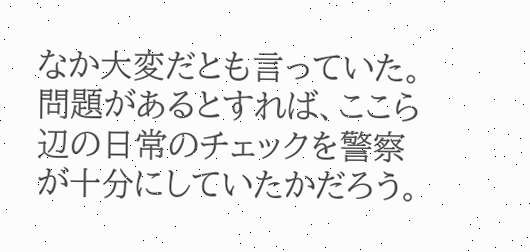なか大変だとも言っていた。
問題があるとすれば、ここら辺の日常のチェックを警察が十分にしていたかだろう。